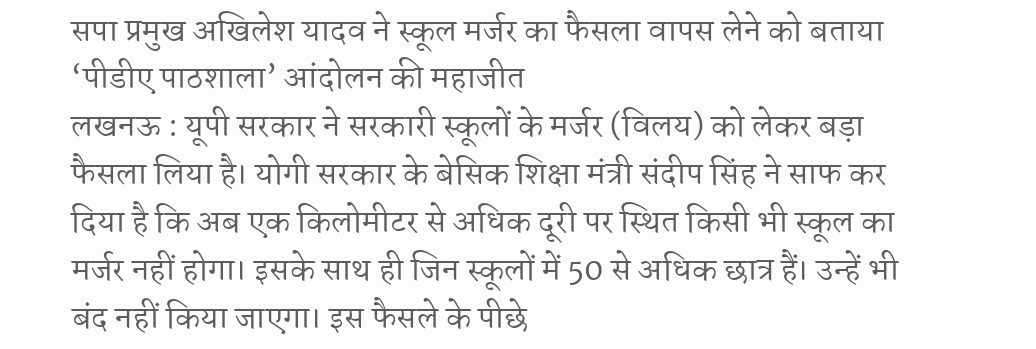सपा प्रमुख अखिलेश यादव ने स्कूल मर्जर का फैसला वापस लेने को बताया ‘पीडीए पाठशाला’ आंदोलन की महाजीत
लखनऊ : यूपी सरकार ने सरकारी स्कूलों के मर्जर (विलय) को लेकर बड़ा फैसला लिया है। योगी सरकार के बेसिक शिक्षा मंत्री संदीप सिंह ने साफ कर दिया है कि अब एक किलोमीटर से अधिक दूरी पर स्थित किसी भी स्कूल का मर्जर नहीं होगा। इसके साथ ही जिन स्कूलों में 50 से अधिक छात्र हैं। उन्हें भी बंद नहीं किया जाएगा। इस फैसले के पीछे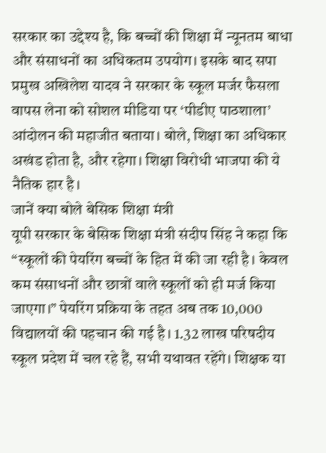सरकार का उद्देश्य है, कि बच्चों की शिक्षा में न्यूनतम बाधा और संसाधनों का अधिकतम उपयोग। इसके बाद सपा प्रमुख अखिलेश यादव ने सरकार के स्कूल मर्जर फैसला वापस लेना को सोशल मीडिया पर ‘पीडीए पाठशाला’ आंदोलन की महाजीत बताया। बोले, शिक्षा का अधिकार अखंड होता है, और रहेगा। शिक्षा विरोधी भाजपा की ये नैतिक हार है।
जानें क्या बोले बेसिक शिक्षा मंत्री
यूपी सरकार के बेसिक शिक्षा मंत्री संदीप सिंह ने कहा कि “स्कूलों की पेयरिंग बच्चों के हित में की जा रही है। केवल कम संसाधनों और छात्रों वाले स्कूलों को ही मर्ज किया जाएगा।” पेयरिंग प्रक्रिया के तहत अब तक 10,000 विद्यालयों की पहचान की गई है। 1.32 लाख परिषदीय स्कूल प्रदेश में चल रहे हैं, सभी यथावत रहेंगे। शिक्षक या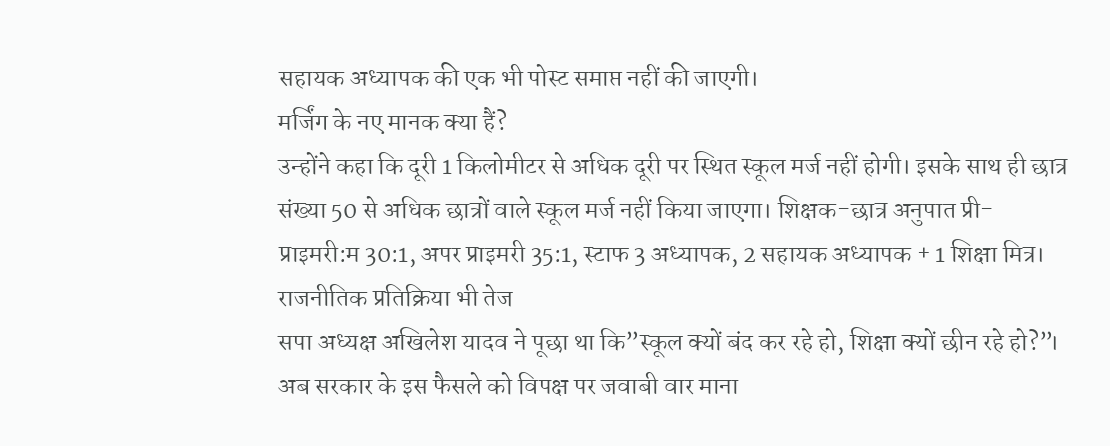सहायक अध्यापक की एक भी पोस्ट समाप्त नहीं की जाएगी।
मर्जिंग के नए मानक क्या हैं?
उन्होंने कहा कि दूरी 1 किलोमीटर से अधिक दूरी पर स्थित स्कूल मर्ज नहीं होगी। इसके साथ ही छात्र संख्या 50 से अधिक छात्रों वाले स्कूल मर्ज नहीं किया जाएगा। शिक्षक-छात्र अनुपात प्री-प्राइमरी:म 30:1, अपर प्राइमरी 35:1, स्टाफ 3 अध्यापक, 2 सहायक अध्यापक + 1 शिक्षा मित्र।
राजनीतिक प्रतिक्रिया भी तेज
सपा अध्यक्ष अखिलेश यादव ने पूछा था कि”स्कूल क्यों बंद कर रहे हो, शिक्षा क्यों छीन रहे हो?”। अब सरकार के इस फैसले को विपक्ष पर जवाबी वार माना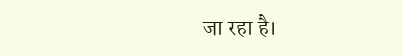जा रहा है।